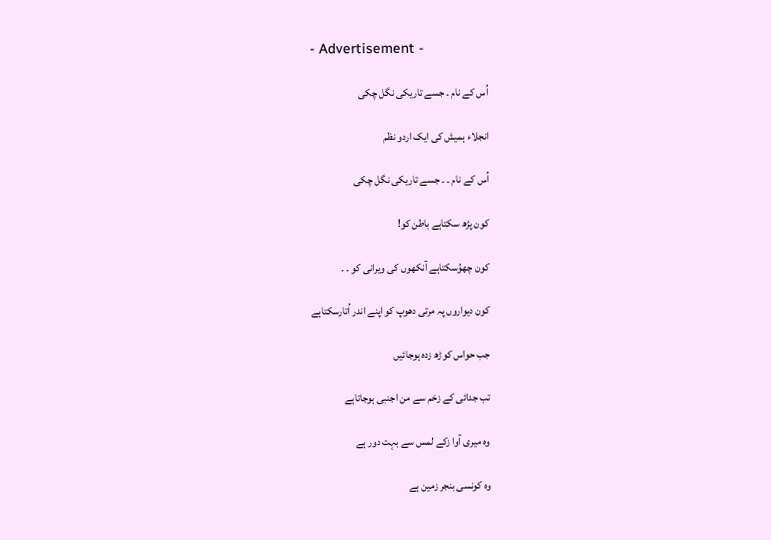- Advertisement -

اُس کے نام ۔ جسے تاریکی نگل چکی

انجلاء ہمیش کی ایک اردو نظم

اُس کے نام ۔ ۔ جسے تاریکی نگل چکی

کون پڑھ سکتاہے باطن کو!

کون چھوُسکتاہے آنکھوں کی ویرانی کو ۔ ۔

کون دیواروں پہ مرتی دھوپ کو اپنے اندر اُتارسکتاہے

جب حواس کوڑھ زدہ ہوجائیں

تب جدائی کے زخم سے من اجنبی ہوجاتاہے

وہ میری آوا زکے لمس سے بہت دور ہے

وہ کونسی بنجر زمین ہے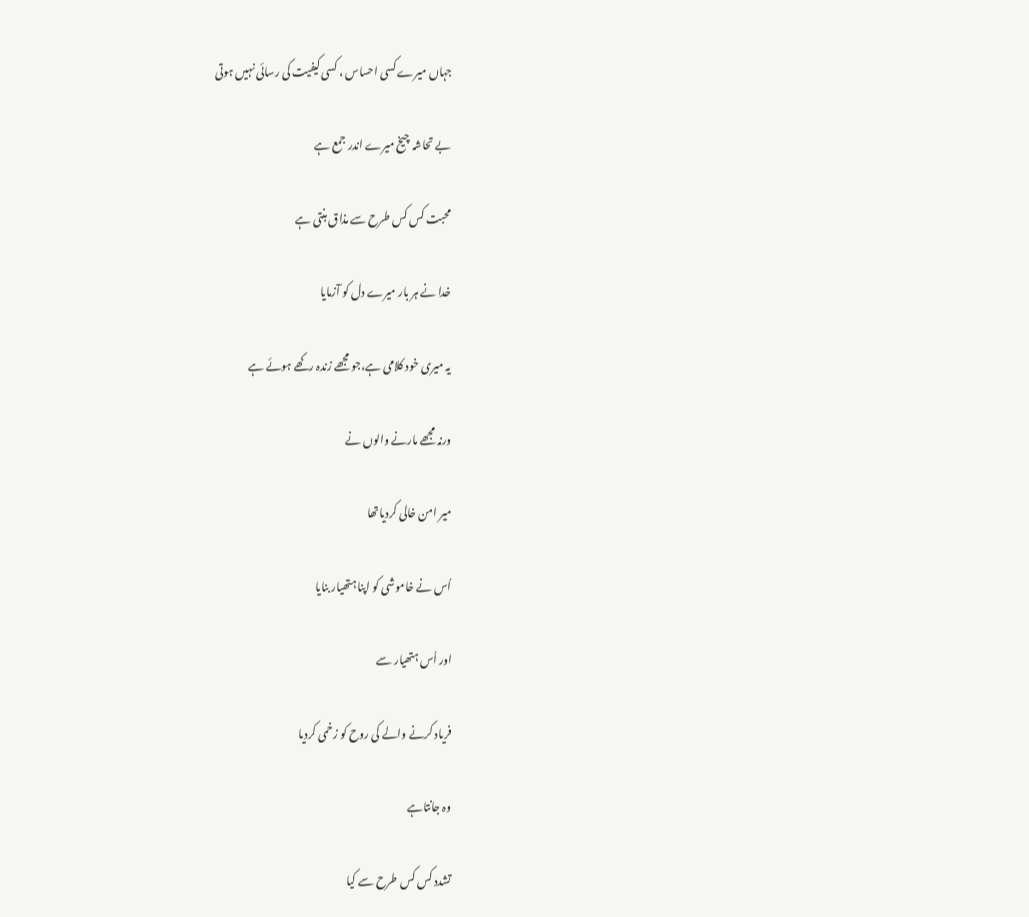جہاں میرے کسی احساس ، کسی کیفیت کی رسائی نہیں ہوتی

بے تحاشہ چیخ میرے اندر جمع ہے

محبت کس کس طرح سے مذاق بنتی ہے

خدا نے ہر بار میرے دل کو آزمایا

یہ میری خود کلامی ہے،جو مجھے زندہ رکھے ہوئے ہے

ورنہ مجھے مارنے والوں نے

میر امن خالی کردیاتھا

اُس نے خاموشی کو اپنا ہتھیار بنایا

اور اُس ہتھیار سے

فریاد کرنے والے کی روح کو زخمی کردیا

وہ جانتاہے

تشدد کس کس طرح سے کیا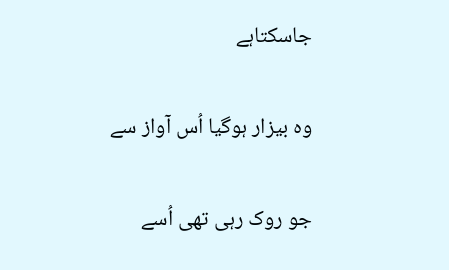جاسکتاہے

وہ بیزار ہوگیا اُس آواز سے

جو روک رہی تھی اُسے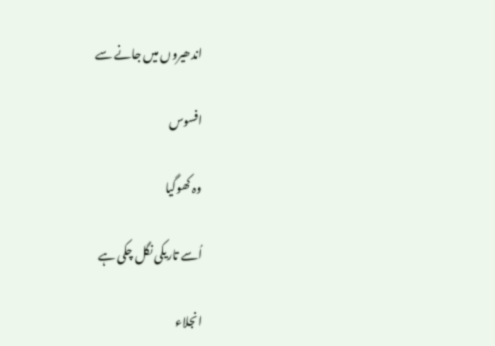اندھیروں میں جانے سے

افسوس

وہ کھوگیا

اُسے تاریکی نگل چکی ہے

انجلاء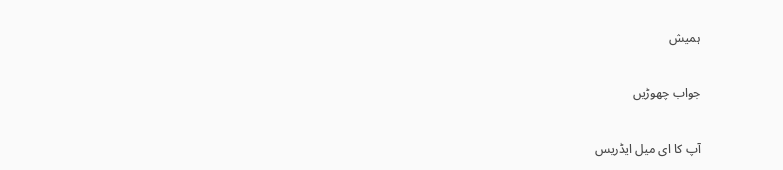ہمیش

جواب چھوڑیں

آپ کا ای میل ایڈریس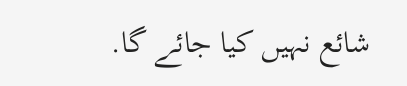شائع نہیں کیا جائے گا.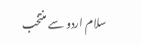سلام اردو سے منتخب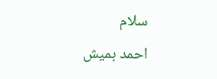سلام
احمد ہمیش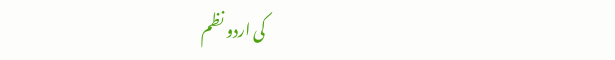کی اردو نظم